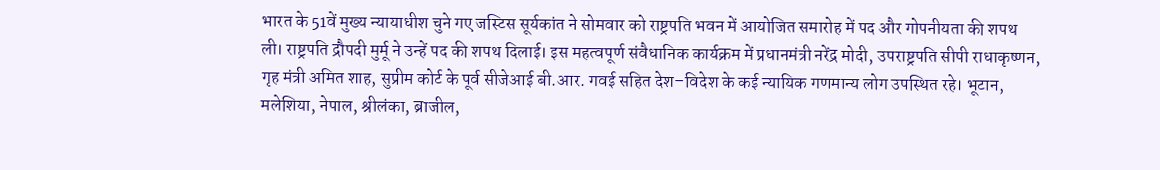भारत के 51वें मुख्य न्यायाधीश चुने गए जस्टिस सूर्यकांत ने सोमवार को राष्ट्रपति भवन में आयोजित समारोह में पद और गोपनीयता की शपथ ली। राष्ट्रपति द्रौपदी मुर्मू ने उन्हें पद की शपथ दिलाई। इस महत्वपूर्ण संवैधानिक कार्यक्रम में प्रधानमंत्री नरेंद्र मोदी, उपराष्ट्रपति सीपी राधाकृष्णन, गृह मंत्री अमित शाह, सुप्रीम कोर्ट के पूर्व सीजेआई बी.आर. गवई सहित देश–विदेश के कई न्यायिक गणमान्य लोग उपस्थित रहे। भूटान, मलेशिया, नेपाल, श्रीलंका, ब्राजील,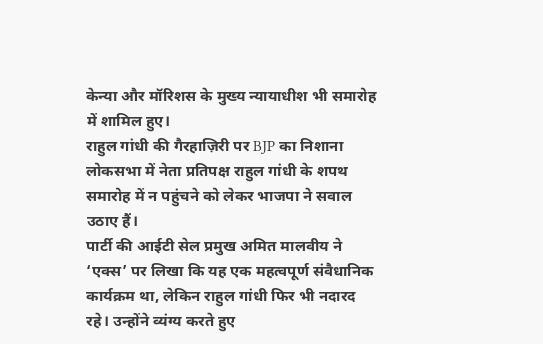केन्या और मॉरिशस के मुख्य न्यायाधीश भी समारोह में शामिल हुए।
राहुल गांधी की गैरहाज़िरी पर BJP का निशाना
लोकसभा में नेता प्रतिपक्ष राहुल गांधी के शपथ समारोह में न पहुंचने को लेकर भाजपा ने सवाल उठाए हैं।
पार्टी की आईटी सेल प्रमुख अमित मालवीय ने ‘एक्स’ पर लिखा कि यह एक महत्वपूर्ण संवैधानिक कार्यक्रम था, लेकिन राहुल गांधी फिर भी नदारद रहे। उन्होंने व्यंग्य करते हुए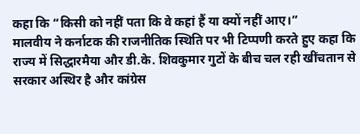कहा कि “किसी को नहीं पता कि वे कहां हैं या क्यों नहीं आए।”
मालवीय ने कर्नाटक की राजनीतिक स्थिति पर भी टिप्पणी करते हुए कहा कि राज्य में सिद्धारमैया और डी.के. शिवकुमार गुटों के बीच चल रही खींचतान से सरकार अस्थिर है और कांग्रेस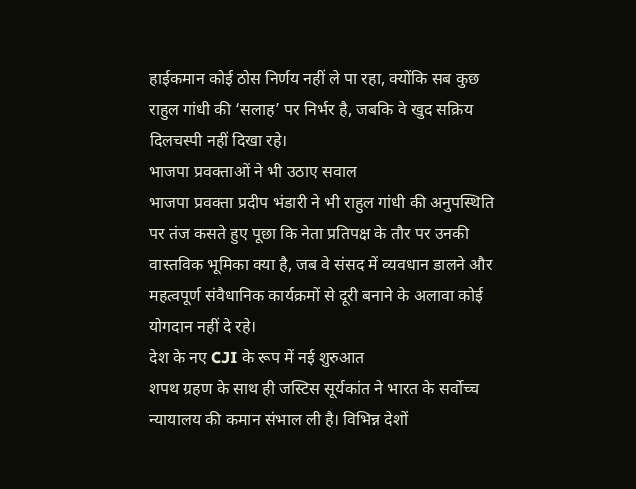हाईकमान कोई ठोस निर्णय नहीं ले पा रहा, क्योंकि सब कुछ राहुल गांधी की ‘सलाह’ पर निर्भर है, जबकि वे खुद सक्रिय दिलचस्पी नहीं दिखा रहे।
भाजपा प्रवक्ताओं ने भी उठाए सवाल
भाजपा प्रवक्ता प्रदीप भंडारी ने भी राहुल गांधी की अनुपस्थिति पर तंज कसते हुए पूछा कि नेता प्रतिपक्ष के तौर पर उनकी वास्तविक भूमिका क्या है, जब वे संसद में व्यवधान डालने और महत्वपूर्ण संवैधानिक कार्यक्रमों से दूरी बनाने के अलावा कोई योगदान नहीं दे रहे।
देश के नए CJI के रूप में नई शुरुआत
शपथ ग्रहण के साथ ही जस्टिस सूर्यकांत ने भारत के सर्वोच्च न्यायालय की कमान संभाल ली है। विभिन्न देशों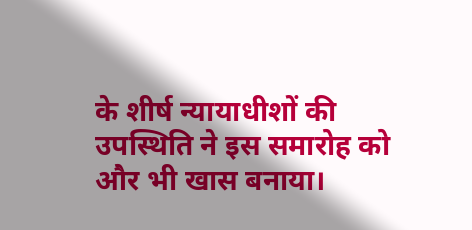के शीर्ष न्यायाधीशों की उपस्थिति ने इस समारोह को और भी खास बनाया।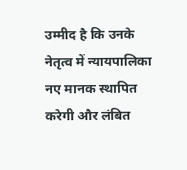उम्मीद है कि उनके नेतृत्व में न्यायपालिका नए मानक स्थापित करेगी और लंबित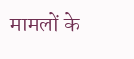मामलों के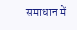समाधान में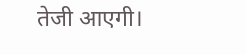तेजी आएगी।